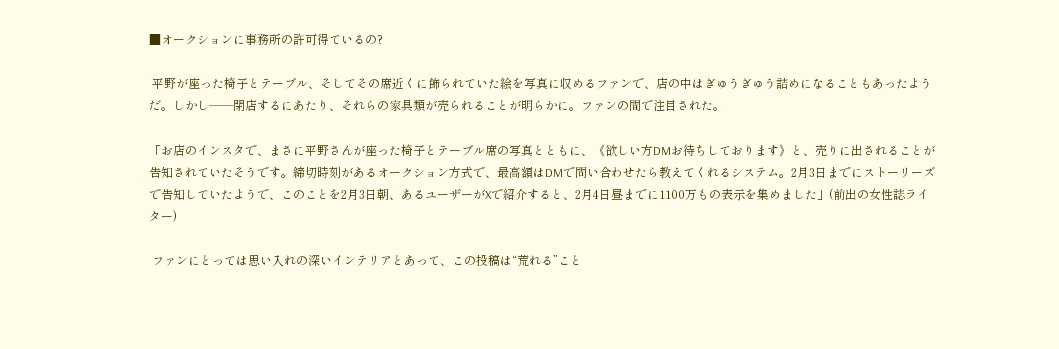■オークションに事務所の許可得ているの?

 平野が座った椅子とテーブル、そしてその席近くに飾られていた絵を写真に収めるファンで、店の中はぎゅうぎゅう詰めになることもあったようだ。しかし――閉店するにあたり、それらの家具類が売られることが明らかに。ファンの間で注目された。

「お店のインスタで、まさに平野さんが座った椅子とテーブル席の写真とともに、《欲しい方DMお待ちしております》と、売りに出されることが告知されていたそうです。締切時刻があるオークション方式で、最高額はDMで問い合わせたら教えてくれるシステム。2月3日までにストーリーズで告知していたようで、このことを2月3日朝、あるユーザーがXで紹介すると、2月4日昼までに1100万もの表示を集めました」(前出の女性誌ライター)

 ファンにとっては思い入れの深いインテリアとあって、この投稿は“荒れる”こと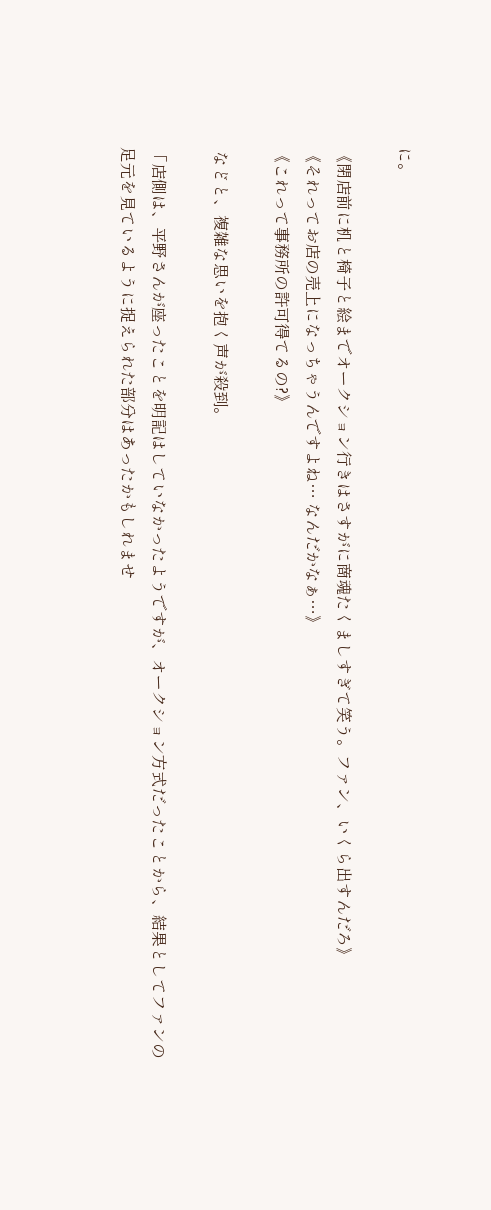に。

《閉店前に机と椅子と絵までオークション行きはさすがに商魂たくましすぎて笑う。ファン、いくら出すんだろ》
《それってお店の売上になっちゃうんですよね… なんだかなぁ…》
《これって事務所の許可得てるの?》

 などと、複雑な思いを抱く声が殺到。

「店側は、平野さんが座ったことを明記はしていなかったようですが、オークション方式だったことから、結果としてファンの足元を見ているように捉えられた部分はあったかもしれませ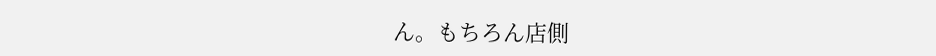ん。もちろん店側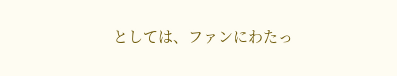としては、ファンにわたっ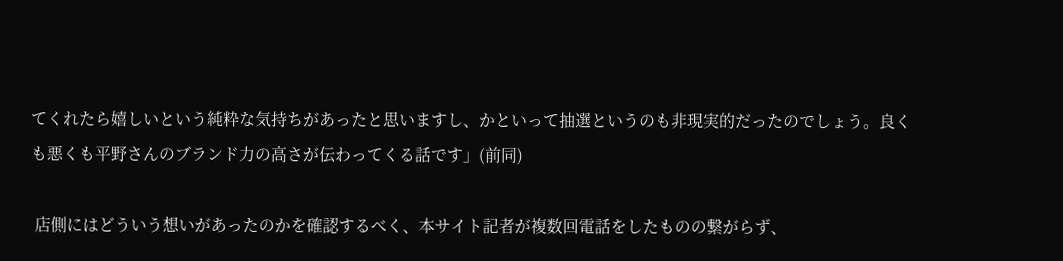てくれたら嬉しいという純粋な気持ちがあったと思いますし、かといって抽選というのも非現実的だったのでしょう。良くも悪くも平野さんのブランド力の高さが伝わってくる話です」(前同)

 店側にはどういう想いがあったのかを確認するべく、本サイト記者が複数回電話をしたものの繋がらず、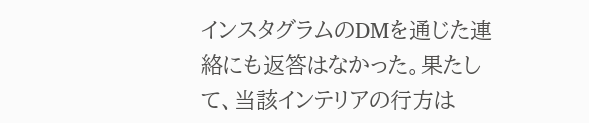インスタグラムのDMを通じた連絡にも返答はなかった。果たして、当該インテリアの行方は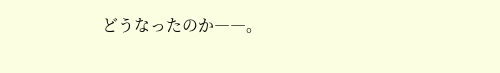どうなったのか――。